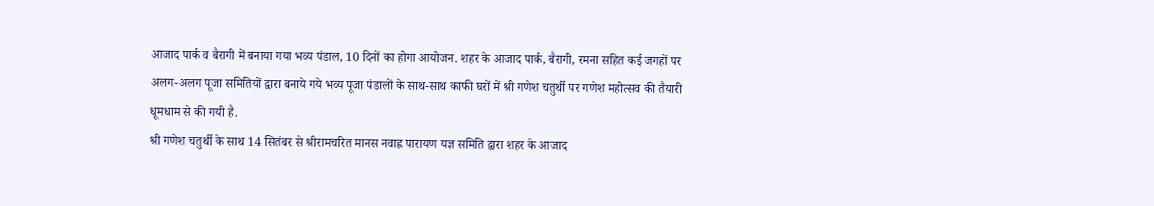आजाद पार्क व बैरागी में बनाया गया भव्य पंडाल, 10 दिनों का होगा आयोजन. शहर के आजाद पार्क, बैरागी, रमना सहित कई जगहों पर अलग-अलग पूजा समितियों द्वारा बनाये गये भव्य पूजा पंडालों के साथ-साथ काफी घरों में श्री गणेश चतुर्थी पर गणेश महोत्सव की तैयारी धूमधाम से की गयी है.
श्री गणेश चतुर्थी के साथ 14 सितंबर से श्रीरामचरित मानस नवाह्न पारायण यज्ञ समिति द्वारा शहर के आजाद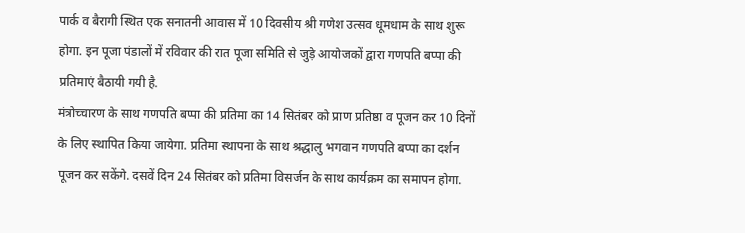पार्क व बैरागी स्थित एक सनातनी आवास में 10 दिवसीय श्री गणेश उत्सव धूमधाम के साथ शुरू होगा. इन पूजा पंडालों में रविवार की रात पूजा समिति से जुड़े आयोजकों द्वारा गणपति बप्पा की प्रतिमाएं बैठायी गयी है.
मंत्रोच्चारण के साथ गणपति बप्पा की प्रतिमा का 14 सितंबर को प्राण प्रतिष्ठा व पूजन कर 10 दिनों के लिए स्थापित किया जायेगा. प्रतिमा स्थापना के साथ श्रद्धालु भगवान गणपति बप्पा का दर्शन पूजन कर सकेंगे. दसवें दिन 24 सितंबर को प्रतिमा विसर्जन के साथ कार्यक्रम का समापन होगा.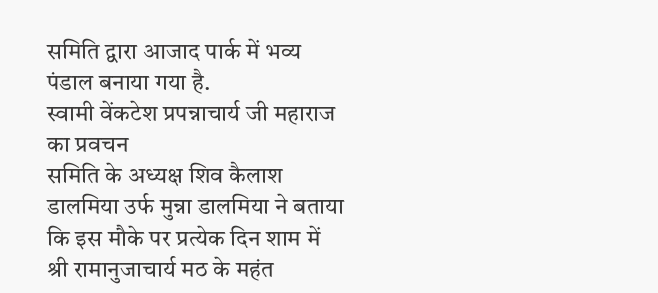समिति द्वारा आजाद पार्क में भव्य पंडाल बनाया गया है.
स्वामी वेंकटेश प्रपन्नाचार्य जी महाराज का प्रवचन
समिति के अध्यक्ष शिव कैलाश डालमिया उर्फ मुन्ना डालमिया ने बताया कि इस मौके पर प्रत्येक दिन शाम में श्री रामानुजाचार्य मठ के महंत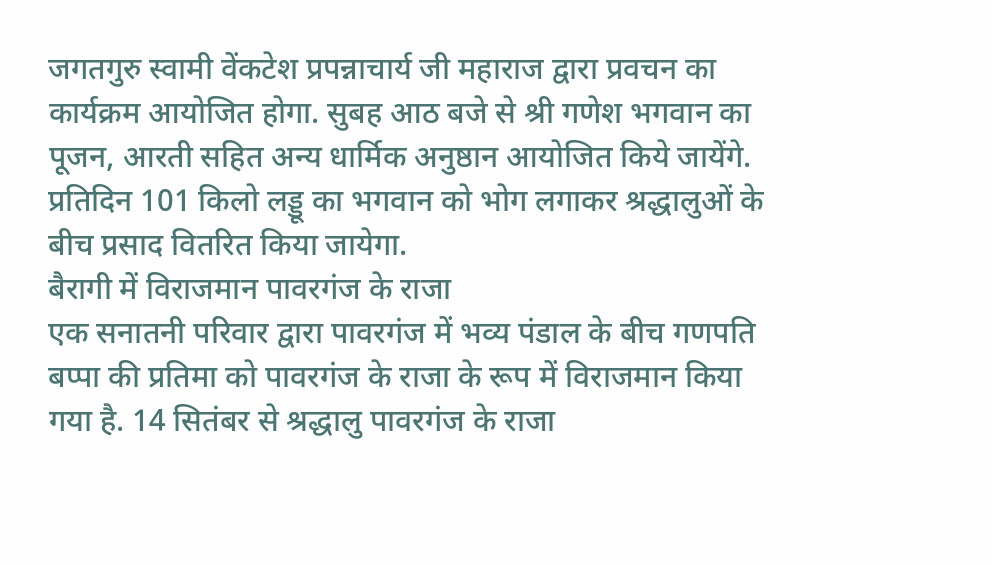जगतगुरु स्वामी वेंकटेश प्रपन्नाचार्य जी महाराज द्वारा प्रवचन का कार्यक्रम आयोजित होगा. सुबह आठ बजे से श्री गणेश भगवान का पूजन, आरती सहित अन्य धार्मिक अनुष्ठान आयोजित किये जायेंगे. प्रतिदिन 101 किलो लड्डू का भगवान को भोग लगाकर श्रद्धालुओं के बीच प्रसाद वितरित किया जायेगा.
बैरागी में विराजमान पावरगंज के राजा
एक सनातनी परिवार द्वारा पावरगंज में भव्य पंडाल के बीच गणपति बप्पा की प्रतिमा को पावरगंज के राजा के रूप में विराजमान किया गया है. 14 सितंबर से श्रद्धालु पावरगंज के राजा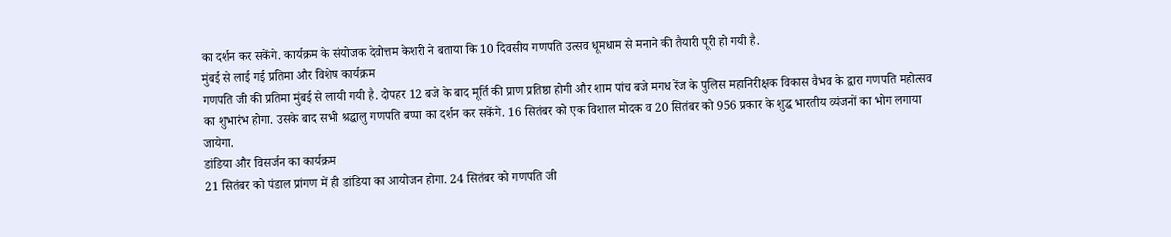का दर्शन कर सकेंगे. कार्यक्रम के संयोजक देवोत्तम केशरी ने बताया कि 10 दिवसीय गणपति उत्सव धूमधाम से मनाने की तैयारी पूरी हो गयी है.
मुंबई से लाई गई प्रतिमा और विशेष कार्यक्रम
गणपति जी की प्रतिमा मुंबई से लायी गयी है. दोपहर 12 बजे के बाद मूर्ति की प्राण प्रतिष्ठा होगी और शाम पांच बजे मगध रेंज के पुलिस महानिरीक्षक विकास वैभव के द्वारा गणपति महोत्सव का शुभारंभ होगा. उसके बाद सभी श्रद्धालु गणपति बप्पा का दर्शन कर सकेंगे. 16 सितंबर को एक विशाल मोदक व 20 सितंबर को 956 प्रकार के शुद्ध भारतीय व्यंजनों का भोग लगाया जायेगा.
डांडिया और विसर्जन का कार्यक्रम
21 सितंबर को पंडाल प्रांगण में ही डांडिया का आयोजन होगा. 24 सितंबर को गणपति जी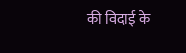की विदाई के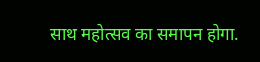साथ महोत्सव का समापन होगा.